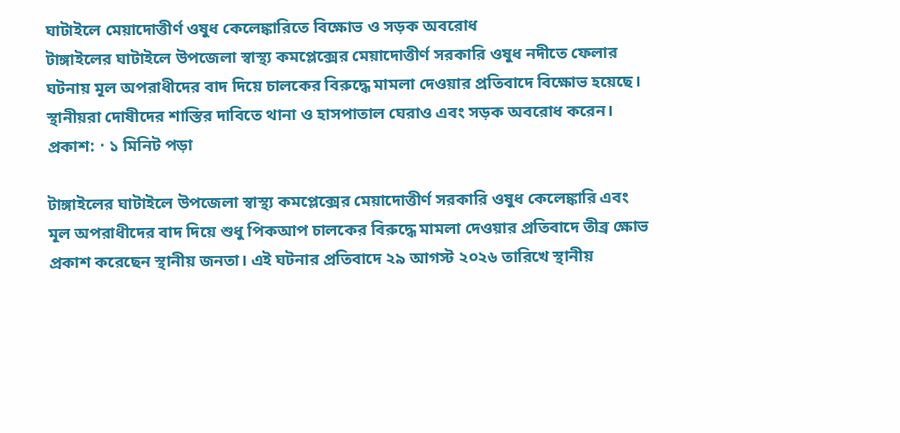ঘাটাইলে মেয়াদোত্তীর্ণ ওষুধ কেলেঙ্কারিতে বিক্ষোভ ও সড়ক অবরোধ
টাঙ্গাইলের ঘাটাইলে উপজেলা স্বাস্থ্য কমপ্লেক্সের মেয়াদোত্তীর্ণ সরকারি ওষুধ নদীতে ফেলার ঘটনায় মূল অপরাধীদের বাদ দিয়ে চালকের বিরুদ্ধে মামলা দেওয়ার প্রতিবাদে বিক্ষোভ হয়েছে। স্থানীয়রা দোষীদের শাস্তির দাবিতে থানা ও হাসপাতাল ঘেরাও এবং সড়ক অবরোধ করেন।
প্রকাশ: · ১ মিনিট পড়া

টাঙ্গাইলের ঘাটাইলে উপজেলা স্বাস্থ্য কমপ্লেক্সের মেয়াদোত্তীর্ণ সরকারি ওষুধ কেলেঙ্কারি এবং মূল অপরাধীদের বাদ দিয়ে শুধু পিকআপ চালকের বিরুদ্ধে মামলা দেওয়ার প্রতিবাদে তীব্র ক্ষোভ প্রকাশ করেছেন স্থানীয় জনতা। এই ঘটনার প্রতিবাদে ২৯ আগস্ট ২০২৬ তারিখে স্থানীয়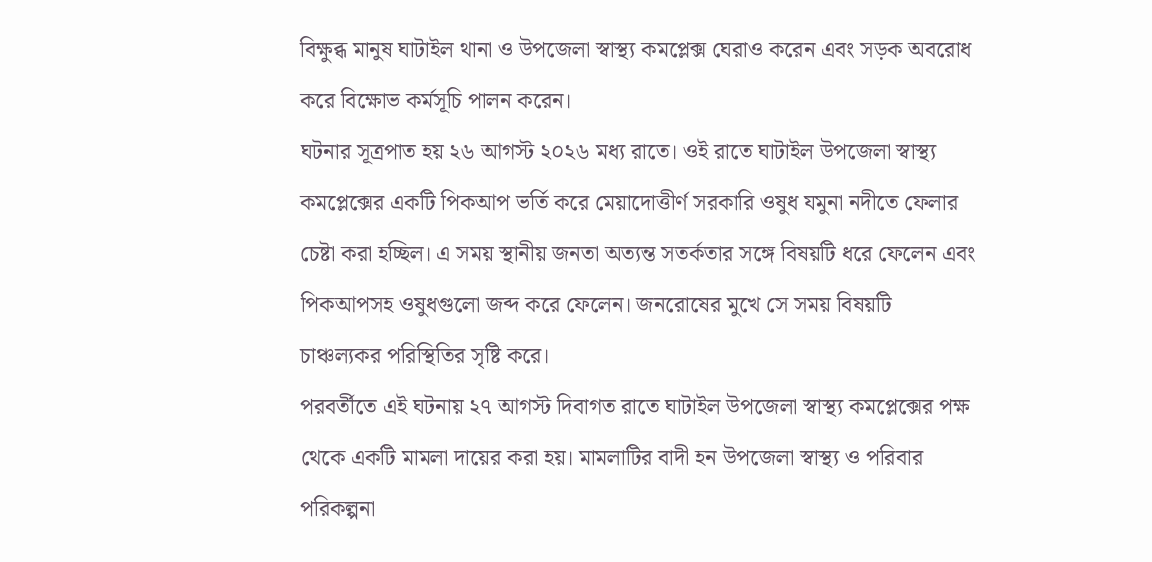বিক্ষুব্ধ মানুষ ঘাটাইল থানা ও উপজেলা স্বাস্থ্য কমপ্লেক্স ঘেরাও করেন এবং সড়ক অবরোধ করে বিক্ষোভ কর্মসূচি পালন করেন।
ঘটনার সূত্রপাত হয় ২৬ আগস্ট ২০২৬ মধ্য রাতে। ওই রাতে ঘাটাইল উপজেলা স্বাস্থ্য কমপ্লেক্সের একটি পিকআপ ভর্তি করে মেয়াদোত্তীর্ণ সরকারি ওষুধ যমুনা নদীতে ফেলার চেষ্টা করা হচ্ছিল। এ সময় স্থানীয় জনতা অত্যন্ত সতর্কতার সঙ্গে বিষয়টি ধরে ফেলেন এবং পিকআপসহ ওষুধগুলো জব্দ করে ফেলেন। জনরোষের মুখে সে সময় বিষয়টি চাঞ্চল্যকর পরিস্থিতির সৃষ্টি করে।
পরবর্তীতে এই ঘটনায় ২৭ আগস্ট দিবাগত রাতে ঘাটাইল উপজেলা স্বাস্থ্য কমপ্লেক্সের পক্ষ থেকে একটি মামলা দায়ের করা হয়। মামলাটির বাদী হন উপজেলা স্বাস্থ্য ও পরিবার পরিকল্পনা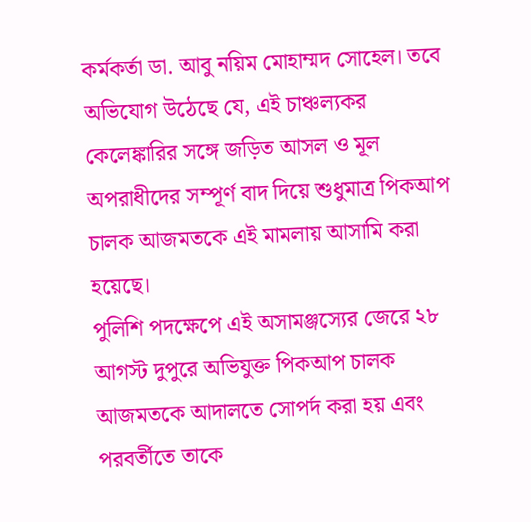কর্মকর্তা ডা. আবু নয়িম মোহাম্মদ সোহেল। তবে অভিযোগ উঠেছে যে, এই চাঞ্চল্যকর কেলেঙ্কারির সঙ্গে জড়িত আসল ও মূল অপরাধীদের সম্পূর্ণ বাদ দিয়ে শুধুমাত্র পিকআপ চালক আজমতকে এই মামলায় আসামি করা হয়েছে।
পুলিশি পদক্ষেপে এই অসামঞ্জস্যের জেরে ২৮ আগস্ট দুপুরে অভিযুক্ত পিকআপ চালক আজমতকে আদালতে সোপর্দ করা হয় এবং পরবর্তীতে তাকে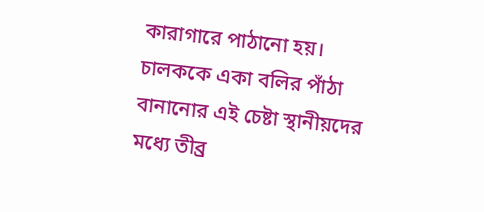কারাগারে পাঠানো হয়। চালককে একা বলির পাঁঠা বানানোর এই চেষ্টা স্থানীয়দের মধ্যে তীব্র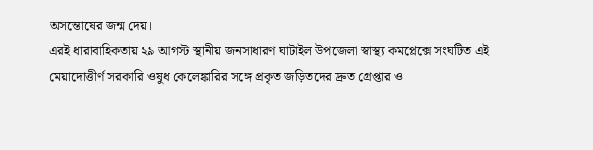অসন্তোষের জন্ম দেয়।
এরই ধারাবাহিকতায় ২৯ আগস্ট স্থানীয় জনসাধারণ ঘাটাইল উপজেলা স্বাস্থ্য কমপ্লেক্সে সংঘটিত এই মেয়াদোত্তীর্ণ সরকারি ওষুধ কেলেঙ্কারির সঙ্গে প্রকৃত জড়িতদের দ্রুত গ্রেপ্তার ও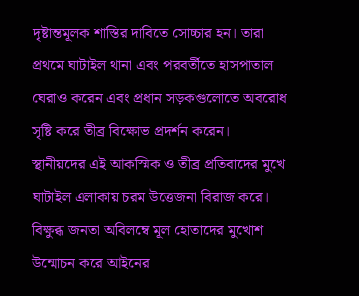দৃষ্টান্তমূলক শাস্তির দাবিতে সোচ্চার হন। তারা প্রথমে ঘাটাইল থানা এবং পরবর্তীতে হাসপাতাল ঘেরাও করেন এবং প্রধান সড়কগুলোতে অবরোধ সৃষ্টি করে তীব্র বিক্ষোভ প্রদর্শন করেন।
স্থানীয়দের এই আকস্মিক ও তীব্র প্রতিবাদের মুখে ঘাটাইল এলাকায় চরম উত্তেজনা বিরাজ করে। বিক্ষুব্ধ জনতা অবিলম্বে মূল হোতাদের মুখোশ উন্মোচন করে আইনের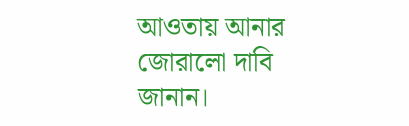আওতায় আনার জোরালো দাবি জানান।